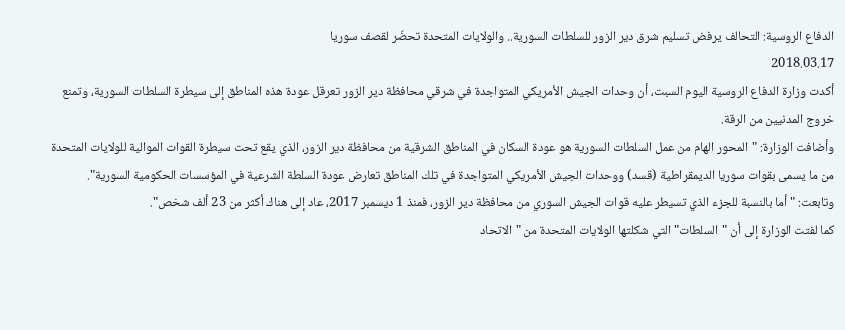الدفاع الروسية: التحالف يرفض تسليم شرق دير الزور للسلطات السورية.. والولايات المتحدة تحضّر لقصف سوريا
2018.03.17
أكدت وزارة الدفاع الروسية اليوم السبت، أن وحدات الجيش الأمريكي المتواجدة في شرقي محافظة دير الزور تعرقل عودة هذه المناطق إلى سيطرة السلطات السورية، وتمنع خروج المدنيين من الرقة.
وأضافت الوزارة: "المحور الهام من عمل السلطات السورية هو عودة السكان في المناطق الشرقية من محافظة دير الزور، الذي يقع تحت سيطرة القوات الموالية للولايات المتحدة من ما يسمى بقوات سوريا الديمقراطية (قسد) ووحدات الجيش الأمريكي المتواجدة في تلك المناطق تعارض عودة السلطة الشرعية في المؤسسات الحكومية السورية".
وتابعت: "أما بالنسبة للجزء الذي تسيطر عليه قوات الجيش السوري من محافظة دير الزور، فمنذ 1 ديسمبر 2017، عاد إلى هناك أكثر من 23 ألف شخص".
كما لفتت الوزارة إلى أن "السلطات" التي شكلتها الولايات المتحدة من "الاتحاد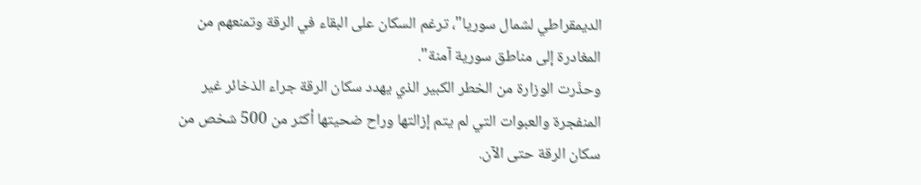الديمقراطي لشمال سوريا"، ترغم السكان على البقاء في الرقة وتمنعهم من المغادرة إلى مناطق سورية آمنة".
وحذّرت الوزارة من الخطر الكبير الذي يهدد سكان الرقة جراء الذخائر غير المنفجرة والعبوات التي لم يتم إزالتها وراح ضحيتها أكثر من 500 شخص من سكان الرقة حتى الآن.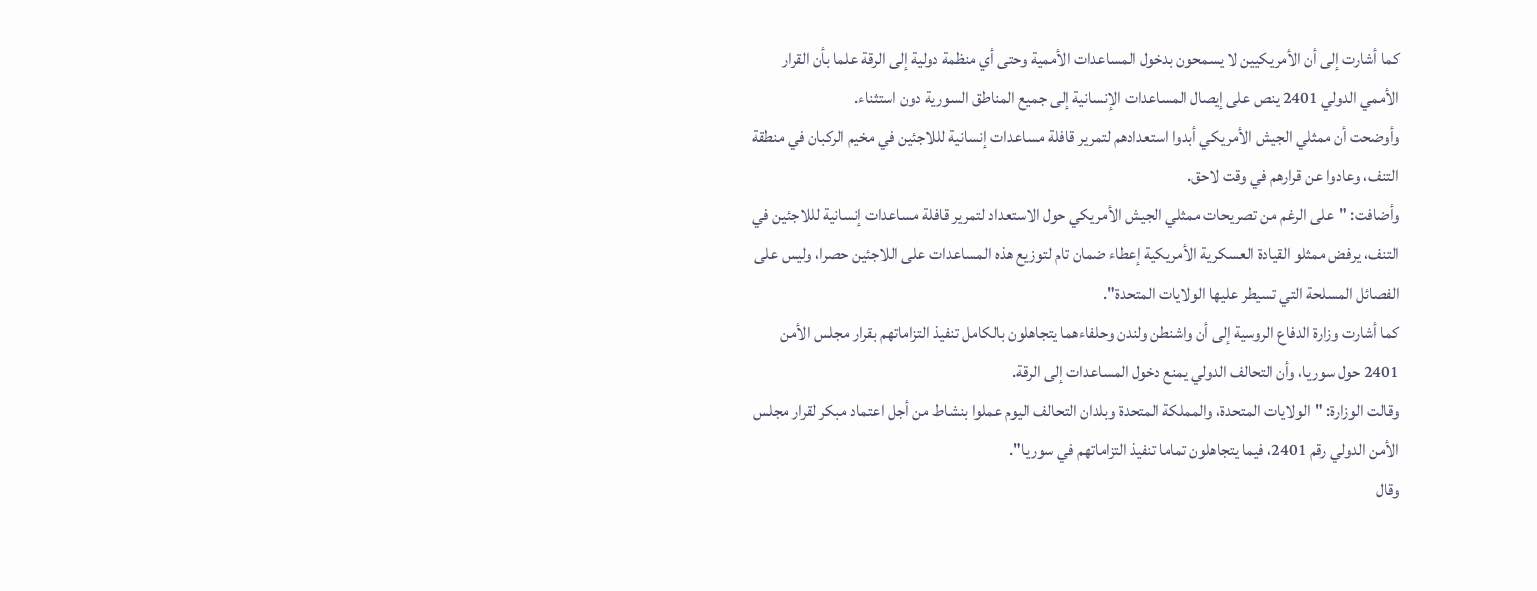كما أشارت إلى أن الأمريكيين لا يسمحون بدخول المساعدات الأممية وحتى أي منظمة دولية إلى الرقة علما بأن القرار الأممي الدولي 2401 ينص على إيصال المساعدات الإنسانية إلى جميع المناطق السورية دون استثناء.
وأوضحت أن ممثلي الجيش الأمريكي أبدوا استعدادهم لتمرير قافلة مساعدات إنسانية لللاجئين في مخيم الركبان في منطقة التنف، وعادوا عن قرارهم في وقت لاحق.
وأضافت: "على الرغم من تصريحات ممثلي الجيش الأمريكي حول الاستعداد لتمرير قافلة مساعدات إنسانية لللاجئين في التنف، يرفض ممثلو القيادة العسكرية الأمريكية إعطاء ضمان تام لتوزيع هذه المساعدات على اللاجئين حصرا، وليس على الفصائل المسلحة التي تسيطر عليها الولايات المتحدة".
كما أشارت وزارة الدفاع الروسية إلى أن واشنطن ولندن وحلفاءهما يتجاهلون بالكامل تنفيذ التزاماتهم بقرار مجلس الأمن 2401 حول سوريا، وأن التحالف الدولي يمنع دخول المساعدات إلى الرقة.
وقالت الوزارة: "الولايات المتحدة، والمملكة المتحدة وبلدان التحالف اليوم عملوا بنشاط من أجل اعتماد مبكر لقرار مجلس الأمن الدولي رقم 2401، فيما يتجاهلون تماما تنفيذ التزاماتهم في سوريا".
وقال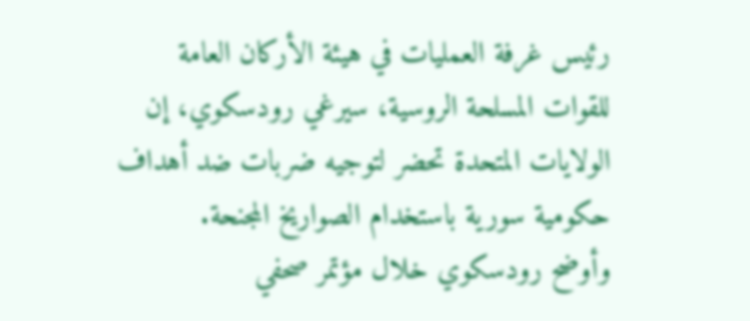رئيس غرفة العمليات في هيئة الأركان العامة للقوات المسلحة الروسية، سيرغي رودسكوي، إن الولايات المتحدة تحضر لتوجيه ضربات ضد أهداف حكومية سورية باستخدام الصواريخ المجنحة.
وأوضح رودسكوي خلال مؤتمر صحفي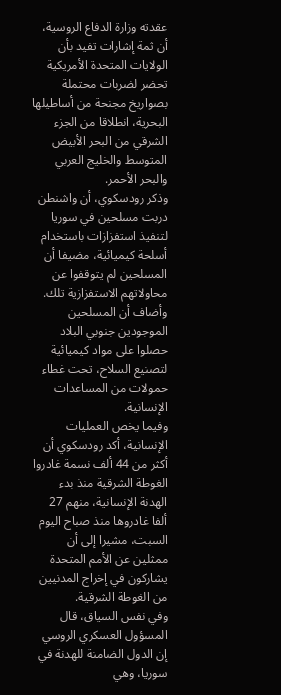عقدته وزارة الدفاع الروسية، أن ثمة إشارات تفيد بأن الولايات المتحدة الأمريكية تحضر لضربات محتملة بصواريخ مجنحة من أساطيلها البحرية، انطلاقا من الجزء الشرقي من البحر الأبيض المتوسط والخليج العربي والبحر الأحمر.
وذكر رودسكوي، أن واشنطن دربت مسلحين في سوريا لتنفيذ استفزازات باستخدام أسلحة كيميائية، مضيفا أن المسلحين لم يتوقفوا عن محاولاتهم الاستفزازية تلك.
وأضاف أن المسلحين الموجودين جنوبي البلاد حصلوا على مواد كيميائية لتصنيع السلاح، تحت غطاء حمولات من المساعدات الإنسانية.
وفيما يخص العمليات الإنسانية، أكد رودسكوي أن أكثر من 44 ألف نسمة غادروا الغوطة الشرقية منذ بدء الهدنة الإنسانية، منهم 27 ألفا غادروها منذ صباح اليوم السبت، مشيرا إلى أن ممثلين عن الأمم المتحدة يشاركون في إخراج المدنيين من الغوطة الشرقية.
وفي نفس السياق، قال المسؤول العسكري الروسي إن الدول الضامنة للهدنة في سوريا، وهي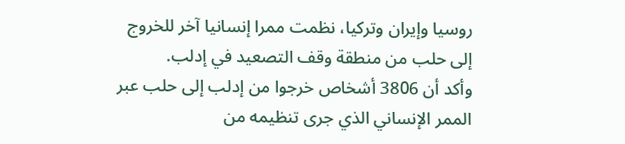روسيا وإيران وتركيا، نظمت ممرا إنسانيا آخر للخروج إلى حلب من منطقة وقف التصعيد في إدلب.
وأكد أن 3806 أشخاص خرجوا من إدلب إلى حلب عبر الممر الإنساني الذي جرى تنظيمه من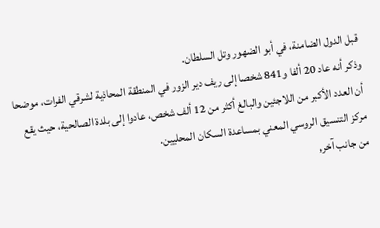قبل الدول الضامنة، في أبو الضهور وتل السلطان.
وذكر أنه عاد 20 ألفا و841 شخصا إلى ريف دير الزور في المنطقة المحاذية لشرقي الفرات، موضحا أن العدد الأكبر من اللاجئين والبالغ أكثر من 12 ألف شخص، عادوا إلى بلدة الصالحية، حيث يقع مركز التنسيق الروسي المعني بمساعدة السكان المحليين.
من جانب آخر,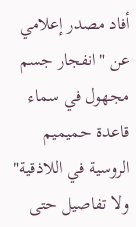أفاد مصدر إعلامي عن "انفجار جسم مجهول في سماء قاعدة حميميم الروسية في اللاذقية" ولا تفاصيل حتى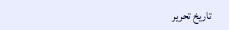تاريخ تحرير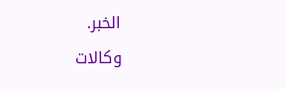الخبر.
وكالات